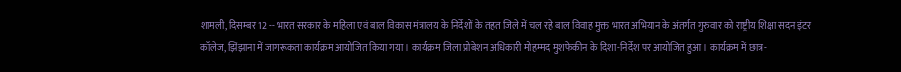शामली, दिसम्बर 12 -- भारत सरकार के महिला एवं बाल विकास मंत्रालय के निर्देशों के तहत जिले में चल रहे बाल विवाह मुक्त भारत अभियान के अंतर्गत गुरुवार को राष्ट्रीय शिक्षा सदन इंटर कॉलेज, झिंझाना में जागरूकता कार्यक्रम आयोजित किया गया। कार्यक्रम जिला प्रोबेशन अधिकारी मोहम्मद मुशफेकीन के दिशा-निर्देश पर आयोजित हुआ। कार्यक्रम में छात्र-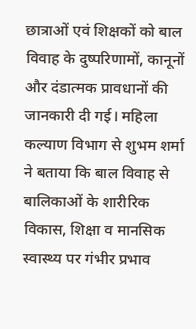छात्राओं एवं शिक्षकों को बाल विवाह के दुष्परिणामों, कानूनों और दंडात्मक प्रावधानों की जानकारी दी गई। महिला कल्याण विभाग से शुभम शर्मा ने बताया कि बाल विवाह से बालिकाओं के शारीरिक विकास, शिक्षा व मानसिक स्वास्थ्य पर गंभीर प्रभाव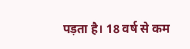पड़ता है। 18 वर्ष से कम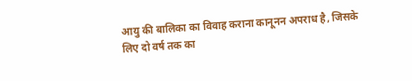आयु की बालिका का विवाह कराना कानूनन अपराध है, जिसके लिए दो वर्ष तक का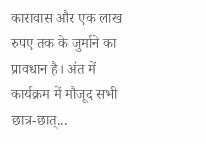कारावास और एक लाख रुपए तक के जुर्माने का प्रावधान है। अंत में कार्यक्रम में मौजूद सभी छात्र-छात्...